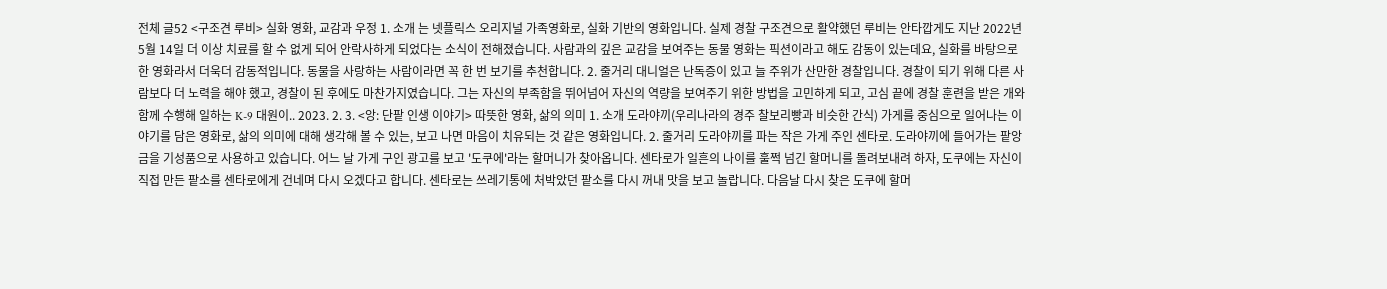전체 글52 <구조견 루비> 실화 영화, 교감과 우정 1. 소개 는 넷플릭스 오리지널 가족영화로, 실화 기반의 영화입니다. 실제 경찰 구조견으로 활약했던 루비는 안타깝게도 지난 2022년 5월 14일 더 이상 치료를 할 수 없게 되어 안락사하게 되었다는 소식이 전해졌습니다. 사람과의 깊은 교감을 보여주는 동물 영화는 픽션이라고 해도 감동이 있는데요, 실화를 바탕으로 한 영화라서 더욱더 감동적입니다. 동물을 사랑하는 사람이라면 꼭 한 번 보기를 추천합니다. 2. 줄거리 대니얼은 난독증이 있고 늘 주위가 산만한 경찰입니다. 경찰이 되기 위해 다른 사람보다 더 노력을 해야 했고, 경찰이 된 후에도 마찬가지였습니다. 그는 자신의 부족함을 뛰어넘어 자신의 역량을 보여주기 위한 방법을 고민하게 되고, 고심 끝에 경찰 훈련을 받은 개와 함께 수행해 일하는 K-9 대원이.. 2023. 2. 3. <앙: 단팥 인생 이야기> 따뜻한 영화, 삶의 의미 1. 소개 도라야끼(우리나라의 경주 찰보리빵과 비슷한 간식) 가게를 중심으로 일어나는 이야기를 담은 영화로, 삶의 의미에 대해 생각해 볼 수 있는, 보고 나면 마음이 치유되는 것 같은 영화입니다. 2. 줄거리 도라야끼를 파는 작은 가게 주인 센타로. 도라야끼에 들어가는 팥앙금을 기성품으로 사용하고 있습니다. 어느 날 가게 구인 광고를 보고 '도쿠에'라는 할머니가 찾아옵니다. 센타로가 일흔의 나이를 훌쩍 넘긴 할머니를 돌려보내려 하자, 도쿠에는 자신이 직접 만든 팥소를 센타로에게 건네며 다시 오겠다고 합니다. 센타로는 쓰레기통에 처박았던 팥소를 다시 꺼내 맛을 보고 놀랍니다. 다음날 다시 찾은 도쿠에 할머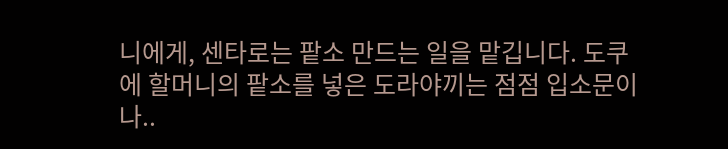니에게, 센타로는 팥소 만드는 일을 맡깁니다. 도쿠에 할머니의 팥소를 넣은 도라야끼는 점점 입소문이 나..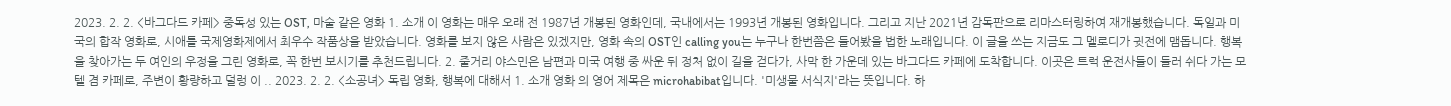2023. 2. 2. <바그다드 카페> 중독성 있는 OST, 마술 같은 영화 1. 소개 이 영화는 매우 오래 전 1987년 개봉된 영화인데, 국내에서는 1993년 개봉된 영화입니다. 그리고 지난 2021년 감독판으로 리마스터링하여 재개봉했습니다. 독일과 미국의 합작 영화로, 시애틀 국제영화제에서 최우수 작품상을 받았습니다. 영화를 보지 않은 사람은 있겠지만, 영화 속의 OST인 calling you는 누구나 한번쯤은 들어봤을 법한 노래입니다. 이 글을 쓰는 지금도 그 멜로디가 귓전에 맴돕니다. 행복을 찾아가는 두 여인의 우정을 그린 영화로, 꼭 한번 보시기를 추천드립니다. 2. 줄거리 야스민은 남편과 미국 여행 중 싸운 뒤 정처 없이 길을 걷다가, 사막 한 가운데 있는 바그다드 카페에 도착합니다. 이곳은 트럭 운전사들이 들러 쉬다 가는 모텔 겸 카페로, 주변이 황량하고 덜렁 이 .. 2023. 2. 2. <소공녀> 독립 영화, 행복에 대해서 1. 소개 영화 의 영어 제목은 microhabibat입니다. '미생물 서식지'라는 뜻입니다. 하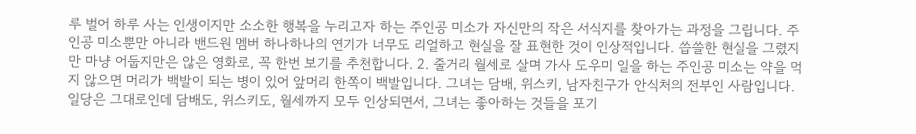루 벌어 하루 사는 인생이지만 소소한 행복을 누리고자 하는 주인공 미소가 자신만의 작은 서식지를 찾아가는 과정을 그립니다. 주인공 미소뿐만 아니라 밴드원 멤버 하나하나의 연기가 너무도 리얼하고 현실을 잘 표현한 것이 인상적입니다. 씁쓸한 현실을 그렸지만 마냥 어둡지만은 않은 영화로, 꼭 한번 보기를 추천합니다. 2. 줄거리 월세로 살며 가사 도우미 일을 하는 주인공 미소는 약을 먹지 않으면 머리가 백발이 되는 병이 있어 앞머리 한쪽이 백발입니다. 그녀는 담배, 위스키, 남자친구가 안식처의 전부인 사람입니다. 일당은 그대로인데 담배도, 위스키도, 월세까지 모두 인상되면서, 그녀는 좋아하는 것들을 포기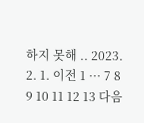하지 못해 .. 2023. 2. 1. 이전 1 ··· 7 8 9 10 11 12 13 다음